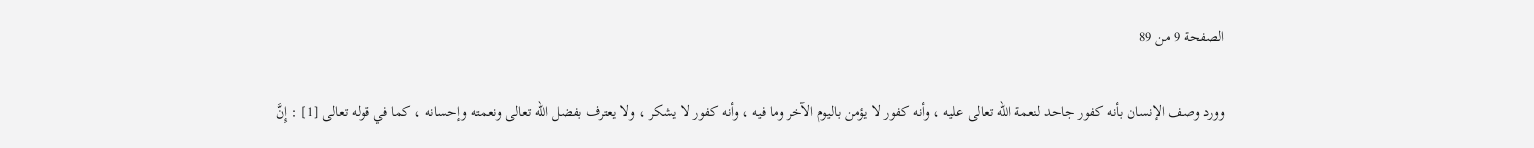الصفحة 9 من 89

وورد وصف الإنسان بأنه كفور جاحد لنعمة الله تعالى عليه ، وأنه كفور لا يؤمن باليوم الآخر وما فيه ، وأنه كفور لا يشكر ، ولا يعترف بفضل الله تعالى ونعمته وإحسانه ، كما في قوله تعالى [1] : إِنَّ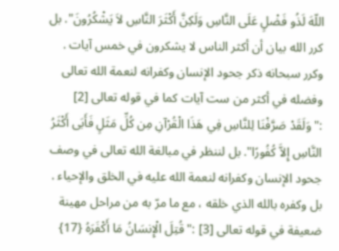اللّهَ لَذُو فَضْلٍ عَلَى النَّاسِ وَلَكِنَّ أَكْثَرَ النَّاسِ لاَ يَشْكُرُونَ". بل كرر الله بيان أن أكثر الناس لا يشكرون في خمس آيات . وكرر سبحانه ذكر جحود الإنسان وكفرانه لنعمة الله تعالى وفضله في أكثر من ست آيات كما في قوله تعالى [2] :"وَلَقَدْ صَرَّفْنَا لِلنَّاسِ فِي هَذَا الْقُرْآنِ مِن كُلِّ مَثَلٍ فَأَبَى أَكْثَرُ النَّاسِ إِلاَّ كُفُورًا". بل لننظر في مبالغة الله تعالى في وصف جحود الإنسان وكفرانه لنعمة الله عليه في الخلق والإحياء . بل وكفره بالله الذي خلقه ، مع ما مرّ به من مراحل مهينة ضعيفة في قوله تعالى [3] :"قُتِلَ الْإِنسَانُ مَا أَكْفَرَهُ {17}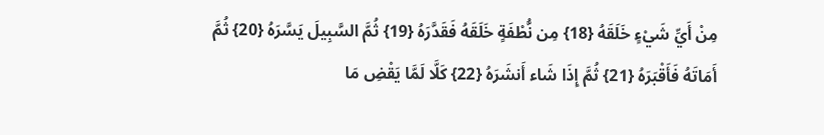مِنْ أَيِّ شَيْءٍ خَلَقَهُ {18} مِن نُّطْفَةٍ خَلَقَهُ فَقَدَّرَهُ {19} ثُمَّ السَّبِيلَ يَسَّرَهُ {20} ثُمَّ أَمَاتَهُ فَأَقْبَرَهُ {21} ثُمَّ إِذَا شَاء أَنشَرَهُ {22} كَلَّا لَمَّا يَقْضِ مَا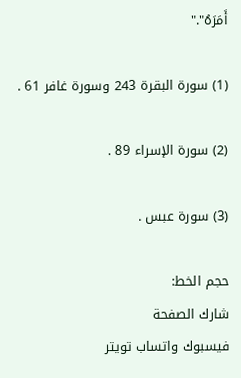أَمَرَهُ"."

(1) سورة البقرة 243 وسورة غافر 61 .

(2) سورة الإسراء 89 .

(3) سورة عبس .

حجم الخط:
شارك الصفحة
فيسبوك واتساب تويتر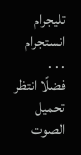تليجرام انستجرام
. . .
فضلًا انتظر تحميل الصوت